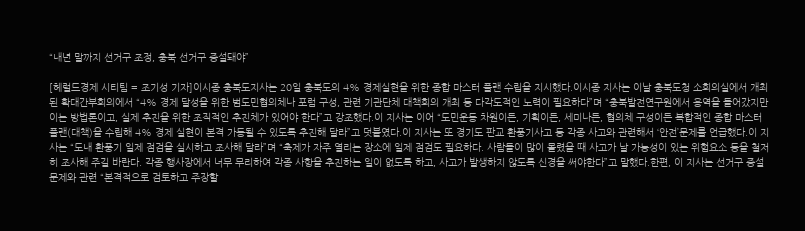“내년 말까지 선거구 조정, 충북 선거구 증설돼야”

[헤럴드경제 시티팀 = 조기성 기자]이시종 충북도지사는 20일 충북도의 4% 경제실현을 위한 종합 마스터 플랜 수립을 지시했다.이시종 지사는 이날 충북도청 소회의실에서 개최된 확대간부회의에서 “4% 경제 달성을 위한 범도민협의체나 포럼 구성, 관련 기관단체 대책회의 개최 등 다각도적인 노력이 필요하다”며 “충북발전연구원에서 용역을 들어갔지만 이는 방법론이고, 실제 추진을 위한 조직적인 추진체가 있어야 한다”고 강조했다.이 지사는 이어 “도민운동 차원이든, 기획이든, 세미나든, 협의체 구성이든 복합적인 종합 마스터 플랜(대책)을 수립해 4% 경제 실현이 본격 가동될 수 있도록 추진해 달라”고 덧붙였다.이 지사는 또 경기도 판교 환풍기사고 등 각종 사고와 관련해서 ‘안전’문제를 언급했다.이 지사는 “도내 환풍기 일제 점검을 실시하고 조사해 달라”며 “축제가 자주 열리는 장소에 일제 점검도 필요하다. 사람들이 많이 몰렸을 때 사고가 날 가능성이 있는 위험요소 등을 철저히 조사해 주길 바란다. 각종 행사장에서 너무 무리하여 각종 사항을 추진하는 일이 없도록 하고, 사고가 발생하지 않도록 신경을 써야한다”고 말했다.한편, 이 지사는 선거구 증설 문제와 관련 “본격적으로 검토하고 주장할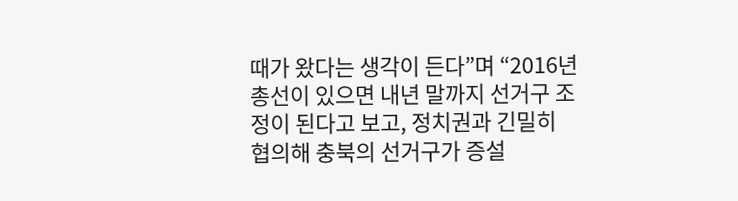때가 왔다는 생각이 든다”며 “2016년 총선이 있으면 내년 말까지 선거구 조정이 된다고 보고, 정치권과 긴밀히 협의해 충북의 선거구가 증설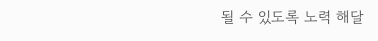될 수 있도록 노력 해달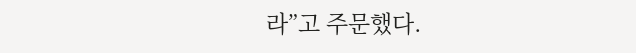라”고 주문했다.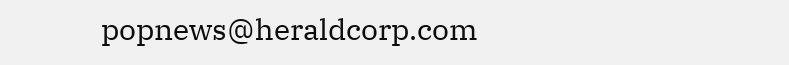popnews@heraldcorp.com